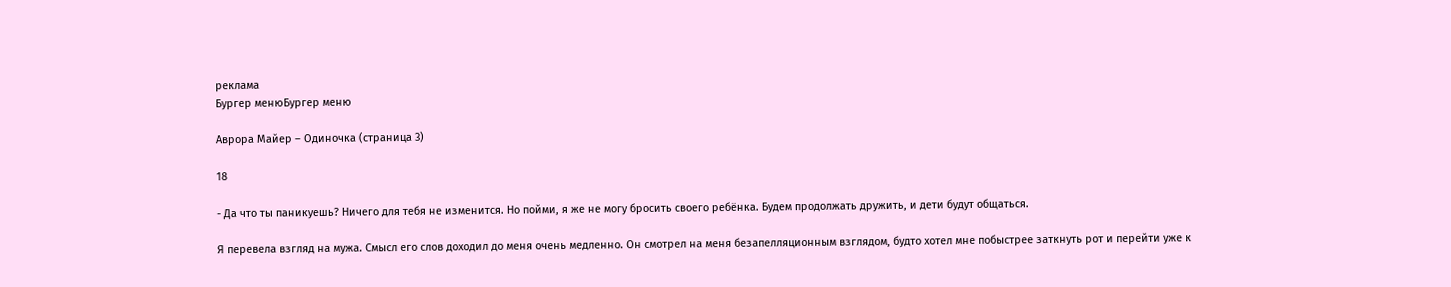реклама
Бургер менюБургер меню

Аврора Майер – Одиночка (страница 3)

18

- Да что ты паникуешь? Ничего для тебя не изменится. Но пойми, я же не могу бросить своего ребёнка. Будем продолжать дружить, и дети будут общаться.

Я перевела взгляд на мужа. Смысл его слов доходил до меня очень медленно. Он смотрел на меня безапелляционным взглядом, будто хотел мне побыстрее заткнуть рот и перейти уже к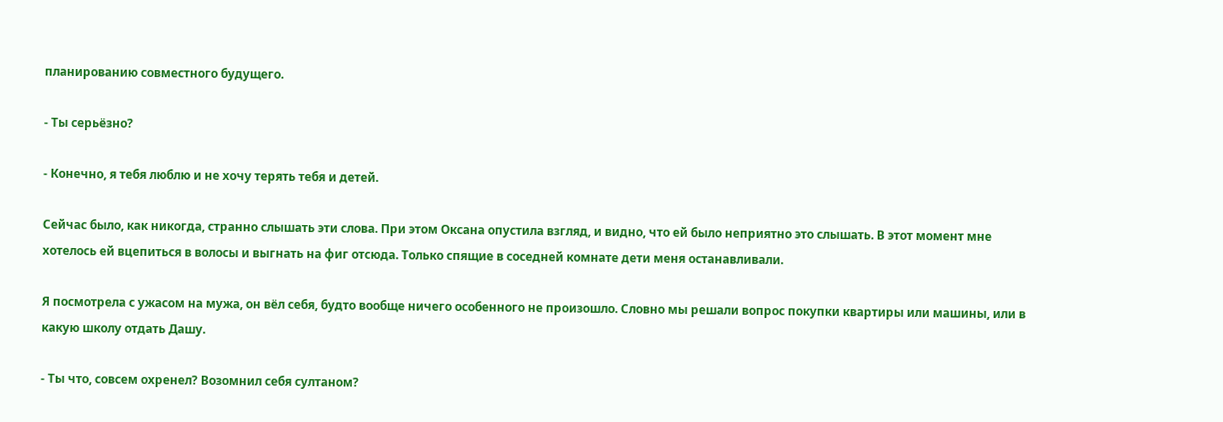планированию совместного будущего.

- Ты серьёзно?

- Конечно, я тебя люблю и не хочу терять тебя и детей.

Сейчас было, как никогда, странно слышать эти слова. При этом Оксана опустила взгляд, и видно, что ей было неприятно это слышать. В этот момент мне хотелось ей вцепиться в волосы и выгнать на фиг отсюда. Только спящие в соседней комнате дети меня останавливали.

Я посмотрела с ужасом на мужа, он вёл себя, будто вообще ничего особенного не произошло. Словно мы решали вопрос покупки квартиры или машины, или в какую школу отдать Дашу.

- Ты что, совсем охренел? Возомнил себя султаном?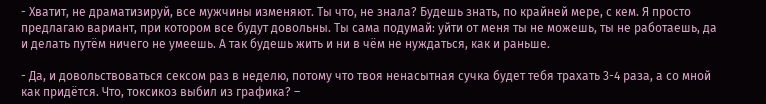- Хватит, не драматизируй, все мужчины изменяют. Ты что, не знала? Будешь знать, по крайней мере, с кем. Я просто предлагаю вариант, при котором все будут довольны. Ты сама подумай: уйти от меня ты не можешь, ты не работаешь, да и делать путём ничего не умеешь. А так будешь жить и ни в чём не нуждаться, как и раньше.

- Да, и довольствоваться сексом раз в неделю, потому что твоя ненасытная сучка будет тебя трахать 3-4 раза, а со мной как придётся. Что, токсикоз выбил из графика? –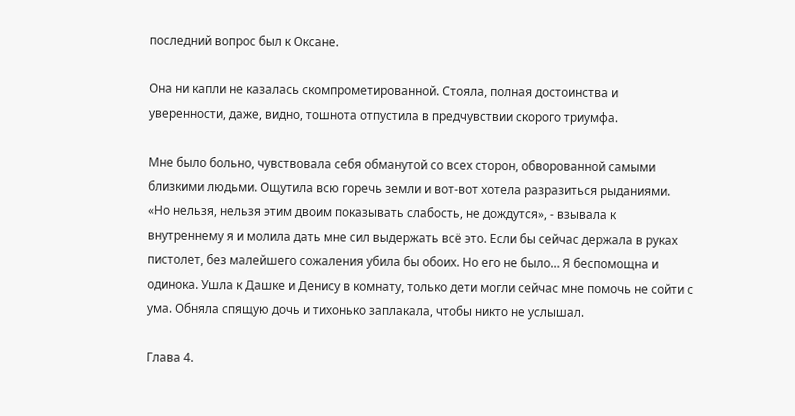последний вопрос был к Оксане.

Она ни капли не казалась скомпрометированной. Стояла, полная достоинства и уверенности, даже, видно, тошнота отпустила в предчувствии скорого триумфа.

Мне было больно, чувствовала себя обманутой со всех сторон, обворованной самыми близкими людьми. Ощутила всю горечь земли и вот-вот хотела разразиться рыданиями. «Но нельзя, нельзя этим двоим показывать слабость, не дождутся», - взывала к внутреннему я и молила дать мне сил выдержать всё это. Если бы сейчас держала в руках пистолет, без малейшего сожаления убила бы обоих. Но его не было… Я беспомощна и одинока. Ушла к Дашке и Денису в комнату, только дети могли сейчас мне помочь не сойти с ума. Обняла спящую дочь и тихонько заплакала, чтобы никто не услышал.

Глава 4.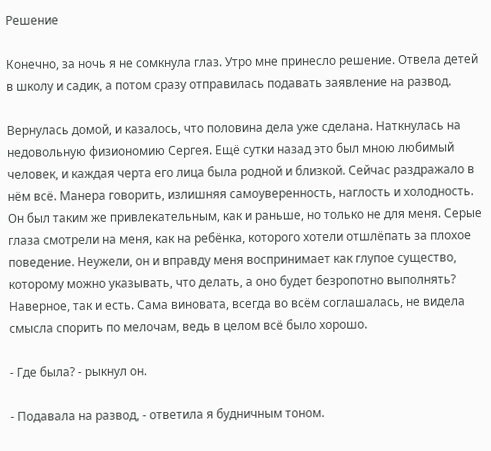Решение

Конечно, за ночь я не сомкнула глаз. Утро мне принесло решение. Отвела детей в школу и садик, а потом сразу отправилась подавать заявление на развод.

Вернулась домой, и казалось, что половина дела уже сделана. Наткнулась на недовольную физиономию Сергея. Ещё сутки назад это был мною любимый человек, и каждая черта его лица была родной и близкой. Сейчас раздражало в нём всё. Манера говорить, излишняя самоуверенность, наглость и холодность. Он был таким же привлекательным, как и раньше, но только не для меня. Серые глаза смотрели на меня, как на ребёнка, которого хотели отшлёпать за плохое поведение. Неужели, он и вправду меня воспринимает как глупое существо, которому можно указывать, что делать, а оно будет безропотно выполнять? Наверное, так и есть. Сама виновата, всегда во всём соглашалась, не видела смысла спорить по мелочам, ведь в целом всё было хорошо.

- Где была? - рыкнул он.

- Подавала на развод, - ответила я будничным тоном.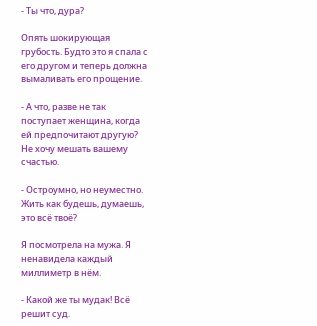- Ты что, дура?

Опять шокирующая грубость. Будто это я спала с его другом и теперь должна вымаливать его прощение.

- А что, разве не так поступает женщина, когда ей предпочитают другую? Не хочу мешать вашему счастью.

- Остроумно, но неуместно. Жить как будешь, думаешь, это всё твоё?

Я посмотрела на мужа. Я ненавидела каждый миллиметр в нём.

- Какой же ты мудак! Всё решит суд.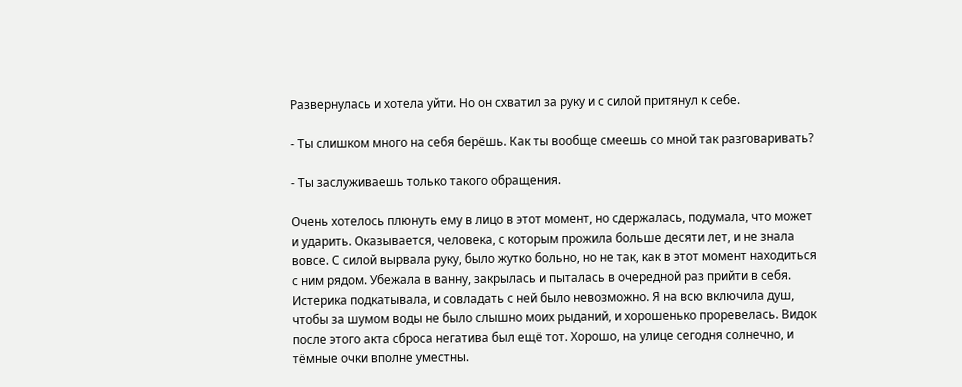Развернулась и хотела уйти. Но он схватил за руку и с силой притянул к себе.

- Ты слишком много на себя берёшь. Как ты вообще смеешь со мной так разговаривать?

- Ты заслуживаешь только такого обращения.

Очень хотелось плюнуть ему в лицо в этот момент, но сдержалась, подумала, что может и ударить. Оказывается, человека, с которым прожила больше десяти лет, и не знала вовсе. С силой вырвала руку, было жутко больно, но не так, как в этот момент находиться с ним рядом. Убежала в ванну, закрылась и пыталась в очередной раз прийти в себя. Истерика подкатывала, и совладать с ней было невозможно. Я на всю включила душ, чтобы за шумом воды не было слышно моих рыданий, и хорошенько проревелась. Видок после этого акта сброса негатива был ещё тот. Хорошо, на улице сегодня солнечно, и тёмные очки вполне уместны.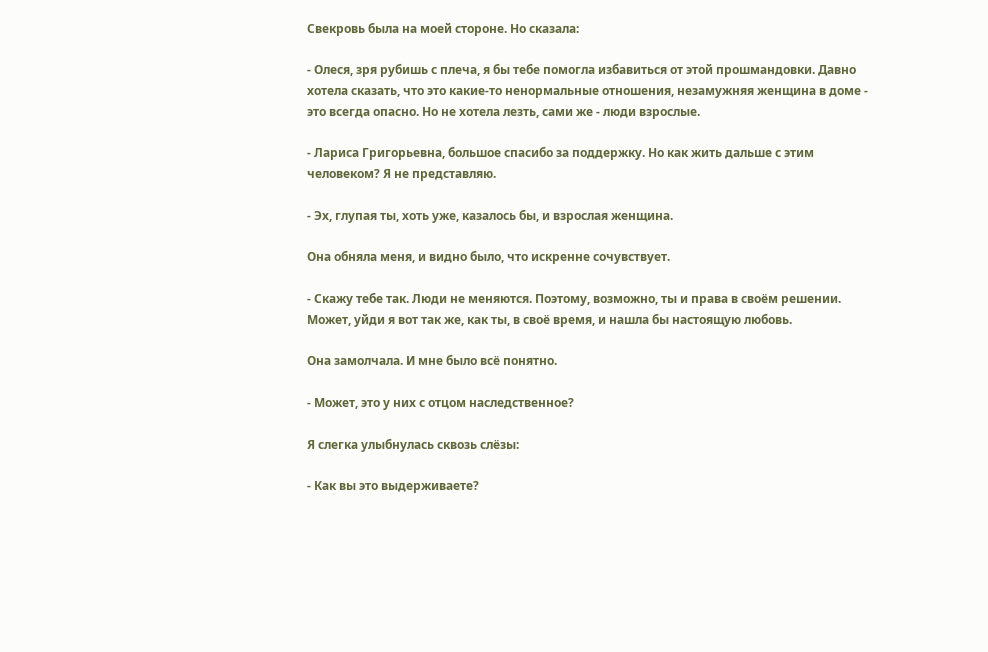Свекровь была на моей стороне. Но сказала:

- Олеся, зря рубишь с плеча, я бы тебе помогла избавиться от этой прошмандовки. Давно хотела сказать, что это какие-то ненормальные отношения, незамужняя женщина в доме - это всегда опасно. Но не хотела лезть, сами же - люди взрослые.

- Лариса Григорьевна, большое спасибо за поддержку. Но как жить дальше с этим человеком? Я не представляю.

- Эх, глупая ты, хоть уже, казалось бы, и взрослая женщина.

Она обняла меня, и видно было, что искренне сочувствует.

- Скажу тебе так. Люди не меняются. Поэтому, возможно, ты и права в своём решении. Может, уйди я вот так же, как ты, в своё время, и нашла бы настоящую любовь.

Она замолчала. И мне было всё понятно.

- Может, это у них с отцом наследственное?

Я слегка улыбнулась сквозь слёзы:

- Как вы это выдерживаете?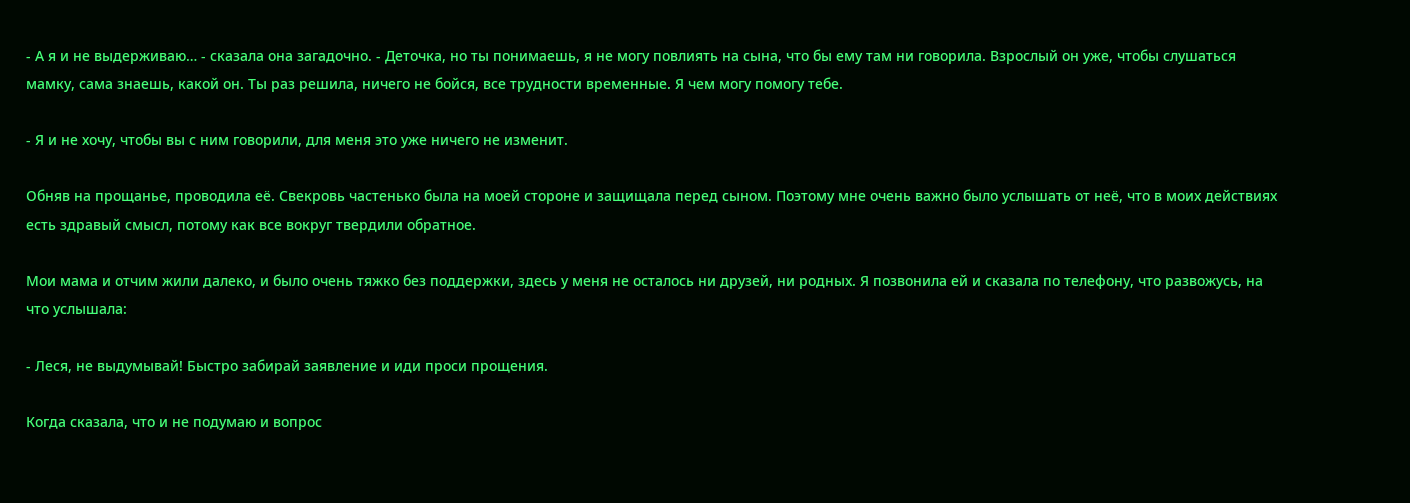- А я и не выдерживаю… - сказала она загадочно. - Деточка, но ты понимаешь, я не могу повлиять на сына, что бы ему там ни говорила. Взрослый он уже, чтобы слушаться мамку, сама знаешь, какой он. Ты раз решила, ничего не бойся, все трудности временные. Я чем могу помогу тебе.

- Я и не хочу, чтобы вы с ним говорили, для меня это уже ничего не изменит.

Обняв на прощанье, проводила её. Свекровь частенько была на моей стороне и защищала перед сыном. Поэтому мне очень важно было услышать от неё, что в моих действиях есть здравый смысл, потому как все вокруг твердили обратное.

Мои мама и отчим жили далеко, и было очень тяжко без поддержки, здесь у меня не осталось ни друзей, ни родных. Я позвонила ей и сказала по телефону, что развожусь, на что услышала:

- Леся, не выдумывай! Быстро забирай заявление и иди проси прощения.

Когда сказала, что и не подумаю и вопрос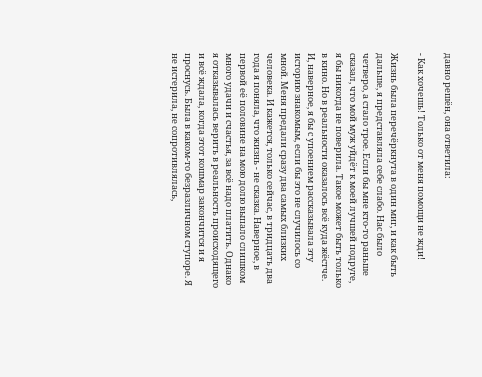давно решён, она ответила:

- Как хочешь! Только от меня помощи не жди!

Жизнь была перечёркнута в один миг, и как быть дальше, я представляла себе слабо. Нас было четверо, а стало трое. Если бы мне кто-то раньше сказал, что мой муж уйдёт к моей лучшей подруге, я бы никогда не поверила. Такое может быть только в кино. Но в реальности оказалось всё куда жёстче. И, наверное, я бы с упоением рассказывала эту историю знакомым, если бы это не случилось со мной. Меня предали сразу два самых близких человека. И кажется, только сейчас, в тридцать два года я поняла, что жизнь - не сказка. Наверное, в первой её половине на мою долю выпало слишком много удачи и счастья, за всё надо платить. Однако я отказывалась верить в реальность происходящего и всё ждала, когда этот кошмар закончится и я проснусь. Была в каком-то безразличном ступоре. Я не истерила, не сопротивлялась,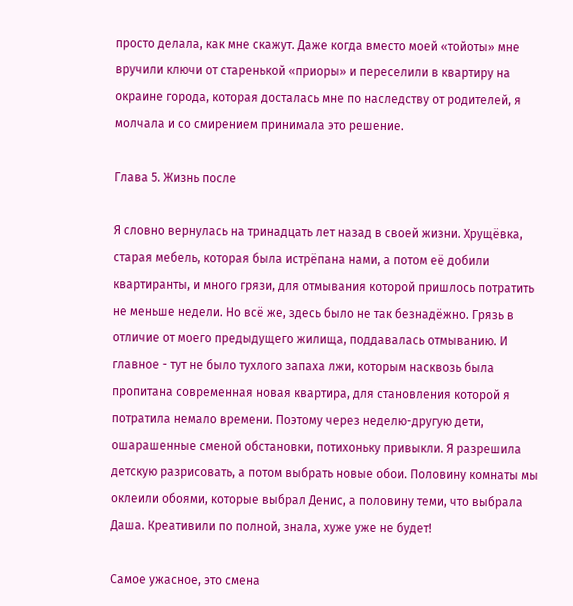просто делала, как мне скажут. Даже когда вместо моей «тойоты» мне вручили ключи от старенькой «приоры» и переселили в квартиру на окраине города, которая досталась мне по наследству от родителей, я молчала и со смирением принимала это решение.

Глава 5. Жизнь после

Я словно вернулась на тринадцать лет назад в своей жизни. Хрущёвка, старая мебель, которая была истрёпана нами, а потом её добили квартиранты, и много грязи, для отмывания которой пришлось потратить не меньше недели. Но всё же, здесь было не так безнадёжно. Грязь в отличие от моего предыдущего жилища, поддавалась отмыванию. И главное - тут не было тухлого запаха лжи, которым насквозь была пропитана современная новая квартира, для становления которой я потратила немало времени. Поэтому через неделю-другую дети, ошарашенные сменой обстановки, потихоньку привыкли. Я разрешила детскую разрисовать, а потом выбрать новые обои. Половину комнаты мы оклеили обоями, которые выбрал Денис, а половину теми, что выбрала Даша. Креативили по полной, знала, хуже уже не будет!

Самое ужасное, это смена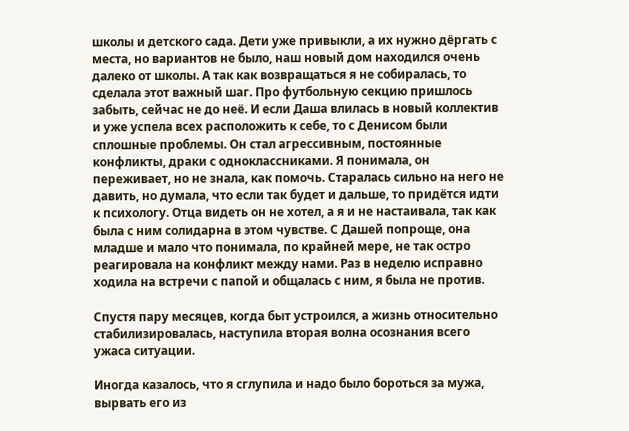школы и детского сада. Дети уже привыкли, а их нужно дёргать с места, но вариантов не было, наш новый дом находился очень далеко от школы. А так как возвращаться я не собиралась, то сделала этот важный шаг. Про футбольную секцию пришлось забыть, сейчас не до неё. И если Даша влилась в новый коллектив и уже успела всех расположить к себе, то с Денисом были сплошные проблемы. Он стал агрессивным, постоянные конфликты, драки с одноклассниками. Я понимала, он переживает, но не знала, как помочь. Старалась сильно на него не давить, но думала, что если так будет и дальше, то придётся идти к психологу. Отца видеть он не хотел, а я и не настаивала, так как была с ним солидарна в этом чувстве. С Дашей попроще, она младше и мало что понимала, по крайней мере, не так остро реагировала на конфликт между нами. Раз в неделю исправно ходила на встречи с папой и общалась с ним, я была не против.

Спустя пару месяцев, когда быт устроился, а жизнь относительно стабилизировалась, наступила вторая волна осознания всего ужаса ситуации.

Иногда казалось, что я сглупила и надо было бороться за мужа, вырвать его из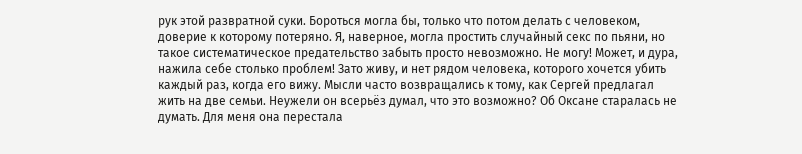рук этой развратной суки. Бороться могла бы, только что потом делать с человеком, доверие к которому потеряно. Я, наверное, могла простить случайный секс по пьяни, но такое систематическое предательство забыть просто невозможно. Не могу! Может, и дура, нажила себе столько проблем! Зато живу, и нет рядом человека, которого хочется убить каждый раз, когда его вижу. Мысли часто возвращались к тому, как Сергей предлагал жить на две семьи. Неужели он всерьёз думал, что это возможно? Об Оксане старалась не думать. Для меня она перестала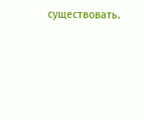существовать.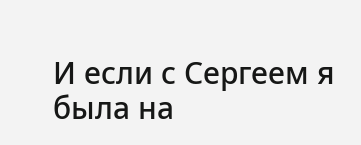И если с Сергеем я была на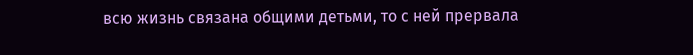всю жизнь связана общими детьми, то с ней прервала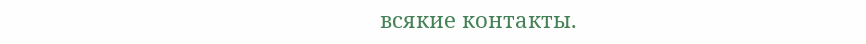всякие контакты.